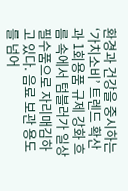환경과 건강을 중시하는 ‘가치소비’ 트렌드 확산과 1회용품 규제 강화 흐름 속에서 텀블러가 일상 필수품으로 자리매김하고 있다. 음료 보관 용도를 넘어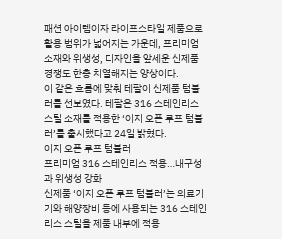패션 아이템이자 라이프스타일 제품으로 활용 범위가 넓어지는 가운데, 프리미엄 소재와 위생성, 디자인을 앞세운 신제품 경쟁도 한층 치열해지는 양상이다.
이 같은 흐름에 맞춰 테팔이 신제품 텀블러를 선보였다. 테팔은 316 스테인리스 스틸 소재를 적용한 ‘이지 오픈 루프 텀블러’를 출시했다고 24일 밝혔다.
이지 오픈 루프 텀블러
프리미엄 316 스테인리스 적용…내구성과 위생성 강화
신제품 ‘이지 오픈 루프 텀블러’는 의료기기와 해양장비 등에 사용되는 316 스테인리스 스틸을 제품 내부에 적용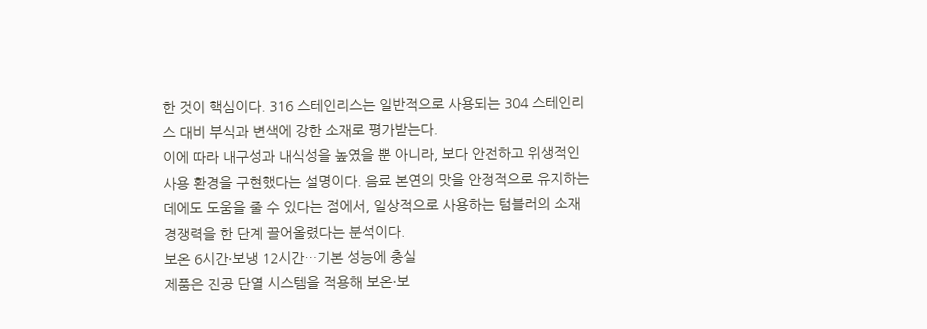한 것이 핵심이다. 316 스테인리스는 일반적으로 사용되는 304 스테인리스 대비 부식과 변색에 강한 소재로 평가받는다.
이에 따라 내구성과 내식성을 높였을 뿐 아니라, 보다 안전하고 위생적인 사용 환경을 구현했다는 설명이다. 음료 본연의 맛을 안정적으로 유지하는 데에도 도움을 줄 수 있다는 점에서, 일상적으로 사용하는 텀블러의 소재 경쟁력을 한 단계 끌어올렸다는 분석이다.
보온 6시간·보냉 12시간…기본 성능에 충실
제품은 진공 단열 시스템을 적용해 보온·보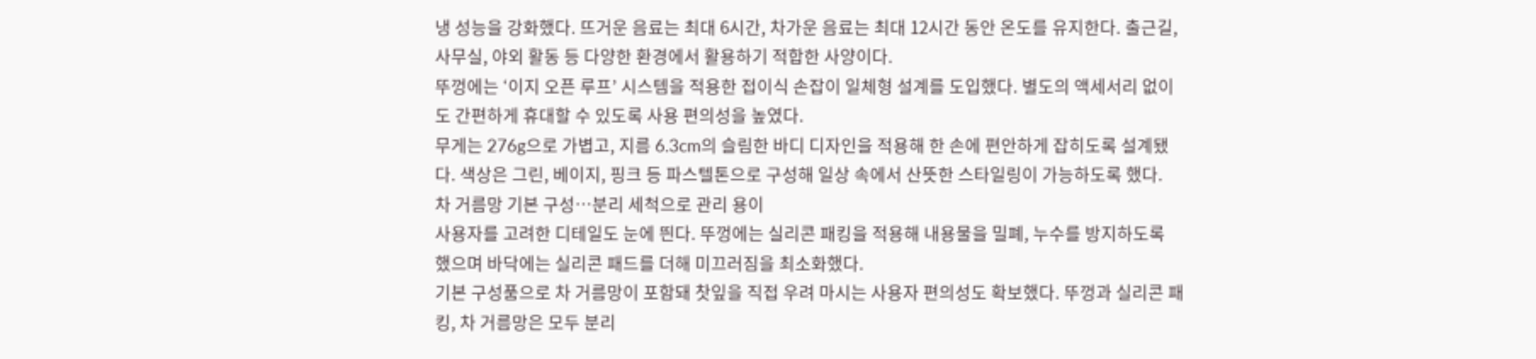냉 성능을 강화했다. 뜨거운 음료는 최대 6시간, 차가운 음료는 최대 12시간 동안 온도를 유지한다. 출근길, 사무실, 야외 활동 등 다양한 환경에서 활용하기 적합한 사양이다.
뚜껑에는 ‘이지 오픈 루프’ 시스템을 적용한 접이식 손잡이 일체형 설계를 도입했다. 별도의 액세서리 없이도 간편하게 휴대할 수 있도록 사용 편의성을 높였다.
무게는 276g으로 가볍고, 지름 6.3cm의 슬림한 바디 디자인을 적용해 한 손에 편안하게 잡히도록 설계됐다. 색상은 그린, 베이지, 핑크 등 파스텔톤으로 구성해 일상 속에서 산뜻한 스타일링이 가능하도록 했다.
차 거름망 기본 구성…분리 세척으로 관리 용이
사용자를 고려한 디테일도 눈에 띈다. 뚜껑에는 실리콘 패킹을 적용해 내용물을 밀폐, 누수를 방지하도록 했으며 바닥에는 실리콘 패드를 더해 미끄러짐을 최소화했다.
기본 구성품으로 차 거름망이 포함돼 찻잎을 직접 우려 마시는 사용자 편의성도 확보했다. 뚜껑과 실리콘 패킹, 차 거름망은 모두 분리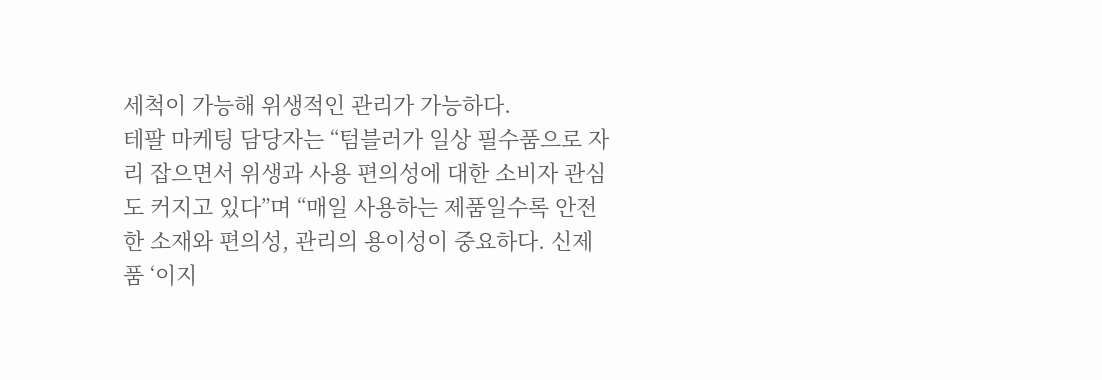세척이 가능해 위생적인 관리가 가능하다.
테팔 마케팅 담당자는 “텀블러가 일상 필수품으로 자리 잡으면서 위생과 사용 편의성에 대한 소비자 관심도 커지고 있다”며 “매일 사용하는 제품일수록 안전한 소재와 편의성, 관리의 용이성이 중요하다. 신제품 ‘이지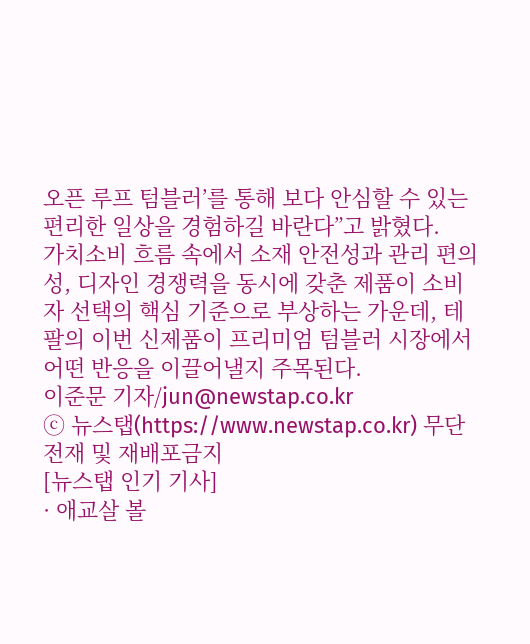오픈 루프 텀블러’를 통해 보다 안심할 수 있는 편리한 일상을 경험하길 바란다”고 밝혔다.
가치소비 흐름 속에서 소재 안전성과 관리 편의성, 디자인 경쟁력을 동시에 갖춘 제품이 소비자 선택의 핵심 기준으로 부상하는 가운데, 테팔의 이번 신제품이 프리미엄 텀블러 시장에서 어떤 반응을 이끌어낼지 주목된다.
이준문 기자/jun@newstap.co.kr
ⓒ 뉴스탭(https://www.newstap.co.kr) 무단전재 및 재배포금지
[뉴스탭 인기 기사]
· 애교살 볼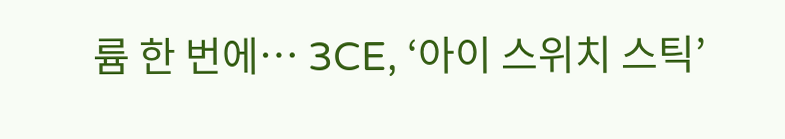륨 한 번에… 3CE, ‘아이 스위치 스틱’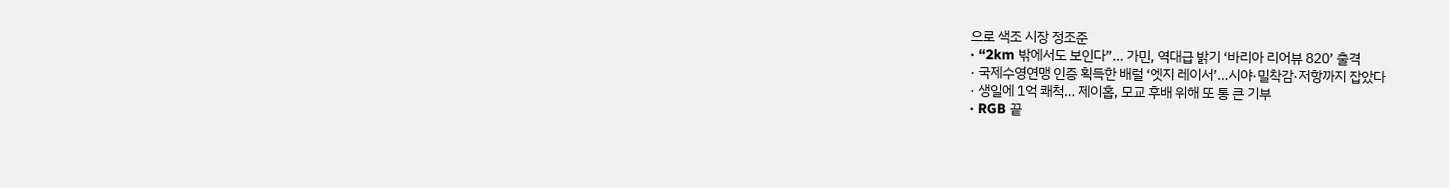으로 색조 시장 정조준
· “2km 밖에서도 보인다”… 가민, 역대급 밝기 ‘바리아 리어뷰 820’ 출격
· 국제수영연맹 인증 획득한 배럴 ‘엣지 레이서’…시야·밀착감·저항까지 잡았다
· 생일에 1억 쾌척… 제이홉, 모교 후배 위해 또 통 큰 기부
· RGB 끝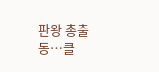판왕 총출동…클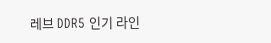레브 DDR5 인기 라인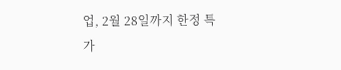업, 2월 28일까지 한정 특가